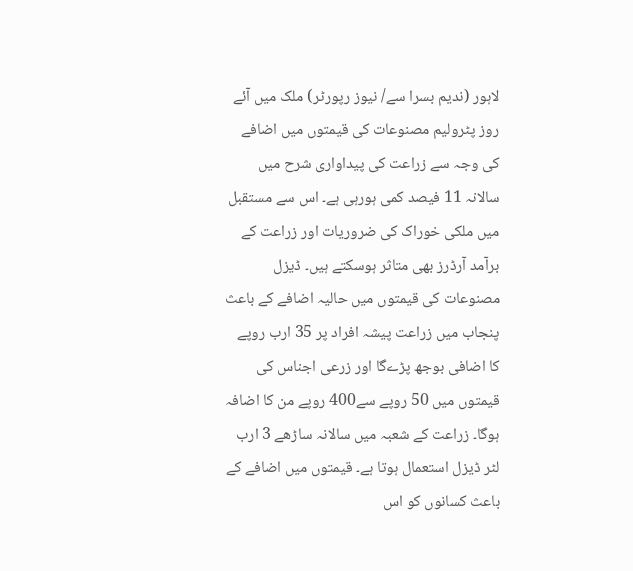لاہور (ندیم بسرا سے/ نیوز رپورٹر) ملک میں آئے روز پٹرولیم مصنوعات کی قیمتوں میں اضافے کی وجہ سے زراعت کی پیداواری شرح میں سالانہ 11 فیصد کمی ہورہی ہے۔ اس سے مستقبل میں ملکی خوراک کی ضروریات اور زراعت کے برآمد آرڈرز بھی متاثر ہوسکتے ہیں۔ ڈیزل مصنوعات کی قیمتوں میں حالیہ اضافے کے باعث پنجاب میں زراعت پیشہ افراد پر 35 ارب روپے کا اضافی بوجھ پڑےگا اور زرعی اجناس کی قیمتوں میں 50 روپے سے400 روپے من کا اضافہ ہوگا۔ زراعت کے شعبہ میں سالانہ ساڑھے 3 ارب لٹر ڈیزل استعمال ہوتا ہے۔ قیمتوں میں اضافے کے باعث کسانوں کو اس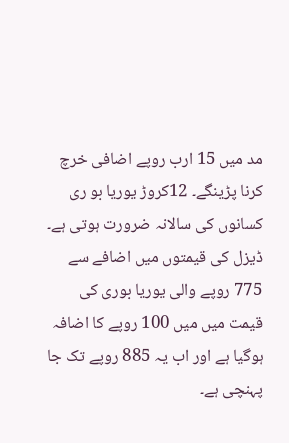مد میں 15 ارب روپے اضافی خرچ کرنا پڑینگے۔ 12کروڑ یوریا بو ری کسانوں کی سالانہ ضرورت ہوتی ہے۔ ڈیزل کی قیمتوں میں اضافے سے 775 روپے والی یوریا بوری کی قیمت میں میں 100 روپے کا اضافہ ہوگیا ہے اور اب یہ 885 روپے تک جا پہنچی ہے۔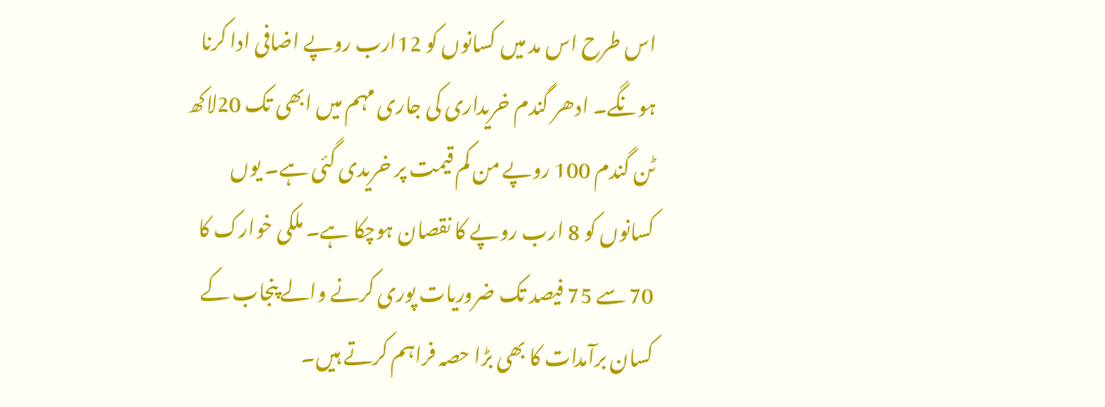اس طرح اس مد میں کسانوں کو 12ارب روپے اضافی ادا کرنا ہونگے۔ ادھر گندم خریداری کی جاری مہم میں ابھی تک 20لاکھ ٹن گندم 100 روپے من کم قیمت پر خریدی گئی ہے۔ یوں کسانوں کو 8 ارب روپے کا نقصان ہوچکا ہے۔ ملکی خوارک کا 70 سے 75 فیصد تک ضروریات پوری کرنے والے پنجاب کے کسان برآمدات کا بھی بڑا حصہ فراہم کرتے ہیں۔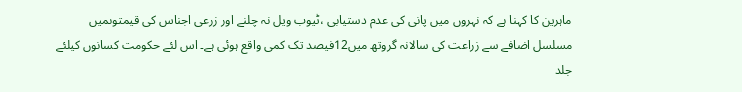ماہرین کا کہنا ہے کہ نہروں میں پانی کی عدم دستیابی ،ٹیوب ویل نہ چلنے اور زرعی اجناس کی قیمتوںمیں مسلسل اضافے سے زراعت کی سالانہ گروتھ میں12فیصد تک کمی واقع ہوئی ہے۔ اس لئے حکومت کسانوں کیلئے جلد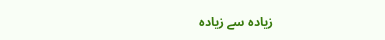زیادہ سے زیادہ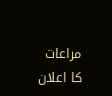مراعات کا اعلان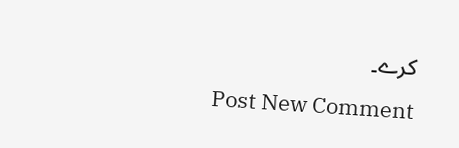کرے۔
Post New Comment